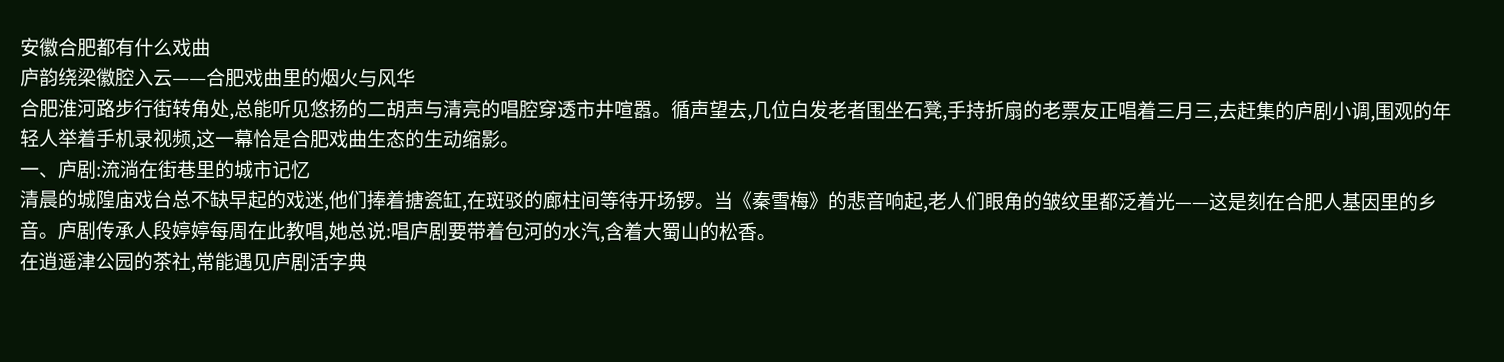安徽合肥都有什么戏曲
庐韵绕梁徽腔入云——合肥戏曲里的烟火与风华
合肥淮河路步行街转角处,总能听见悠扬的二胡声与清亮的唱腔穿透市井喧嚣。循声望去,几位白发老者围坐石凳,手持折扇的老票友正唱着三月三,去赶集的庐剧小调,围观的年轻人举着手机录视频,这一幕恰是合肥戏曲生态的生动缩影。
一、庐剧:流淌在街巷里的城市记忆
清晨的城隍庙戏台总不缺早起的戏迷,他们捧着搪瓷缸,在斑驳的廊柱间等待开场锣。当《秦雪梅》的悲音响起,老人们眼角的皱纹里都泛着光——这是刻在合肥人基因里的乡音。庐剧传承人段婷婷每周在此教唱,她总说:唱庐剧要带着包河的水汽,含着大蜀山的松香。
在逍遥津公园的茶社,常能遇见庐剧活字典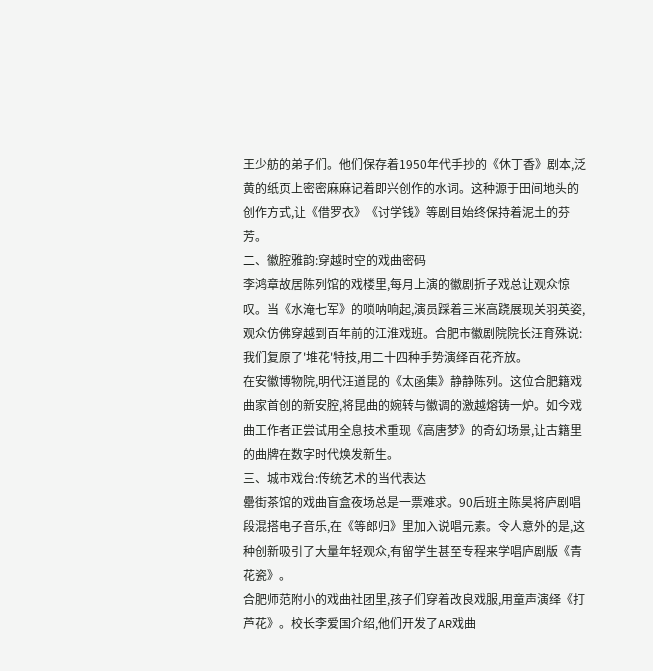王少舫的弟子们。他们保存着1950年代手抄的《休丁香》剧本,泛黄的纸页上密密麻麻记着即兴创作的水词。这种源于田间地头的创作方式,让《借罗衣》《讨学钱》等剧目始终保持着泥土的芬芳。
二、徽腔雅韵:穿越时空的戏曲密码
李鸿章故居陈列馆的戏楼里,每月上演的徽剧折子戏总让观众惊叹。当《水淹七军》的唢呐响起,演员踩着三米高跷展现关羽英姿,观众仿佛穿越到百年前的江淮戏班。合肥市徽剧院院长汪育殊说:我们复原了'堆花'特技,用二十四种手势演绎百花齐放。
在安徽博物院,明代汪道昆的《太函集》静静陈列。这位合肥籍戏曲家首创的新安腔,将昆曲的婉转与徽调的激越熔铸一炉。如今戏曲工作者正尝试用全息技术重现《高唐梦》的奇幻场景,让古籍里的曲牌在数字时代焕发新生。
三、城市戏台:传统艺术的当代表达
罍街茶馆的戏曲盲盒夜场总是一票难求。90后班主陈昊将庐剧唱段混搭电子音乐,在《等郎归》里加入说唱元素。令人意外的是,这种创新吸引了大量年轻观众,有留学生甚至专程来学唱庐剧版《青花瓷》。
合肥师范附小的戏曲社团里,孩子们穿着改良戏服,用童声演绎《打芦花》。校长李爱国介绍,他们开发了AR戏曲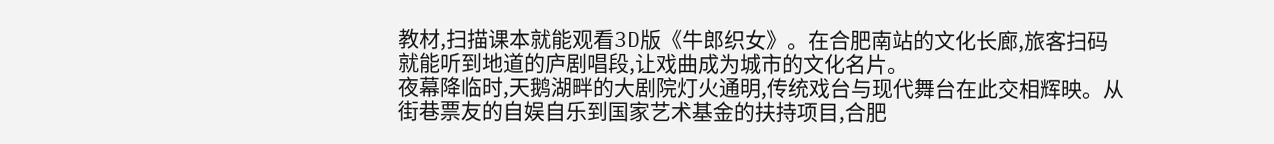教材,扫描课本就能观看3D版《牛郎织女》。在合肥南站的文化长廊,旅客扫码就能听到地道的庐剧唱段,让戏曲成为城市的文化名片。
夜幕降临时,天鹅湖畔的大剧院灯火通明,传统戏台与现代舞台在此交相辉映。从街巷票友的自娱自乐到国家艺术基金的扶持项目,合肥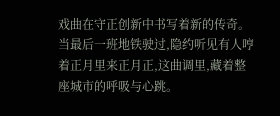戏曲在守正创新中书写着新的传奇。当最后一班地铁驶过,隐约听见有人哼着正月里来正月正,这曲调里,藏着整座城市的呼吸与心跳。